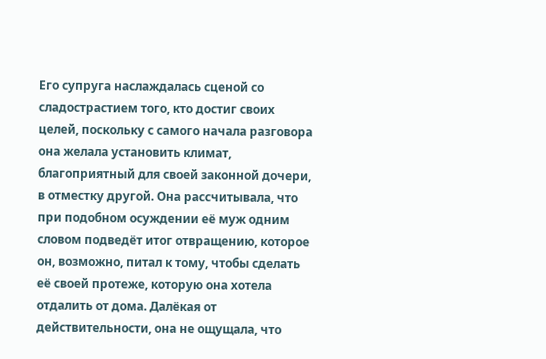Его супруга наслаждалась сценой со сладострастием того, кто достиг своих целей, поскольку с самого начала разговора она желала установить климат, благоприятный для своей законной дочери, в отместку другой. Она рассчитывала, что при подобном осуждении её муж одним словом подведёт итог отвращению, которое он, возможно, питал к тому, чтобы сделать её своей протеже, которую она хотела отдалить от дома. Далёкая от действительности, она не ощущала, что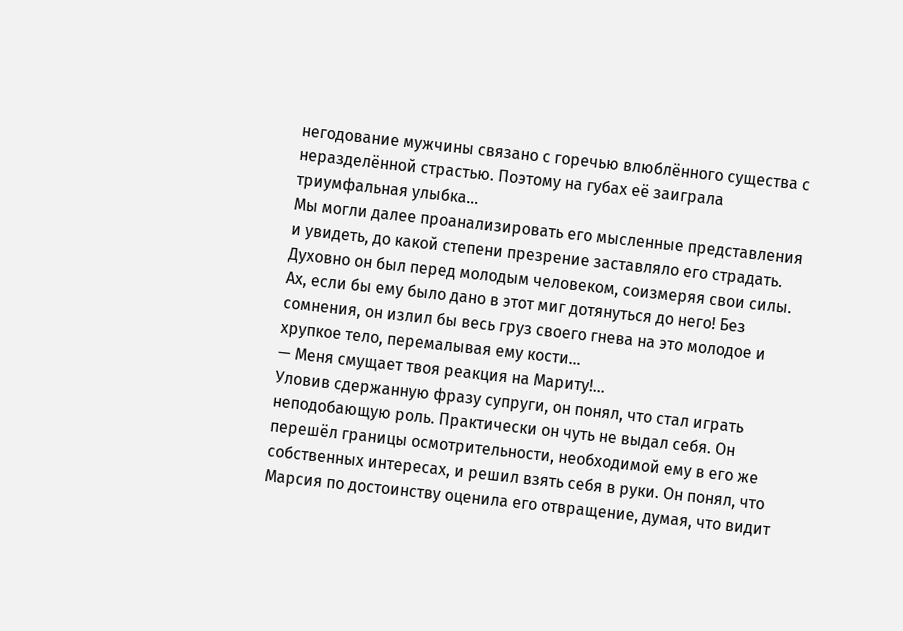негодование мужчины связано с горечью влюблённого существа с неразделённой страстью. Поэтому на губах её заиграла триумфальная улыбка…
Мы могли далее проанализировать его мысленные представления и увидеть, до какой степени презрение заставляло его страдать. Духовно он был перед молодым человеком, соизмеряя свои силы. Ах, если бы ему было дано в этот миг дотянуться до него! Без сомнения, он излил бы весь груз своего гнева на это молодое и хрупкое тело, перемалывая ему кости…
— Меня смущает твоя реакция на Мариту!…
Уловив сдержанную фразу супруги, он понял, что стал играть неподобающую роль. Практически он чуть не выдал себя. Он перешёл границы осмотрительности, необходимой ему в его же собственных интересах, и решил взять себя в руки. Он понял, что Марсия по достоинству оценила его отвращение, думая, что видит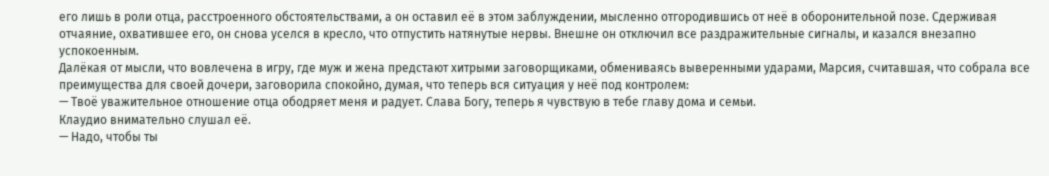его лишь в роли отца, расстроенного обстоятельствами, а он оставил её в этом заблуждении, мысленно отгородившись от неё в оборонительной позе. Сдерживая отчаяние, охватившее его, он снова уселся в кресло, что отпустить натянутые нервы. Внешне он отключил все раздражительные сигналы, и казался внезапно успокоенным.
Далёкая от мысли, что вовлечена в игру, где муж и жена предстают хитрыми заговорщиками, обмениваясь выверенными ударами, Марсия, считавшая, что собрала все преимущества для своей дочери, заговорила спокойно, думая, что теперь вся ситуация у неё под контролем:
— Твоё уважительное отношение отца ободряет меня и радует. Слава Богу, теперь я чувствую в тебе главу дома и семьи.
Клаудио внимательно слушал её.
— Надо, чтобы ты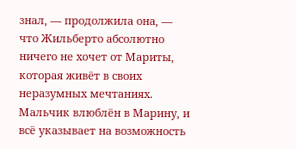знал, — продолжила она, — что Жильберто абсолютно ничего не хочет от Мариты, которая живёт в своих неразумных мечтаниях. Мальчик влюблён в Марину, и всё указывает на возможность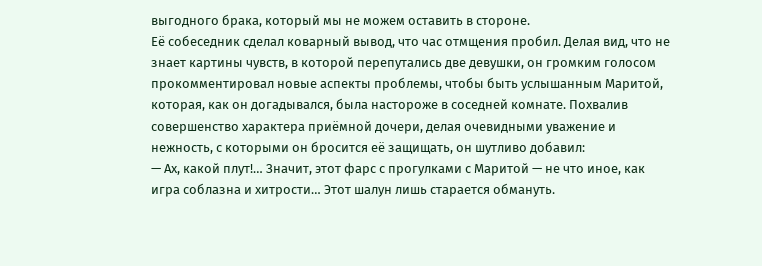выгодного брака, который мы не можем оставить в стороне.
Её собеседник сделал коварный вывод, что час отмщения пробил. Делая вид, что не знает картины чувств, в которой перепутались две девушки, он громким голосом прокомментировал новые аспекты проблемы, чтобы быть услышанным Маритой, которая, как он догадывался, была настороже в соседней комнате. Похвалив совершенство характера приёмной дочери, делая очевидными уважение и нежность, с которыми он бросится её защищать, он шутливо добавил:
— Ах, какой плут!… Значит, этот фарс с прогулками с Маритой — не что иное, как игра соблазна и хитрости… Этот шалун лишь старается обмануть.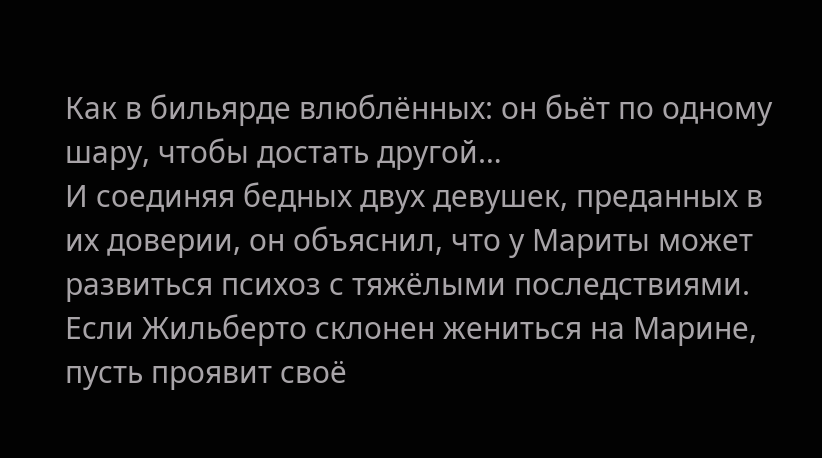Как в бильярде влюблённых: он бьёт по одному шару, чтобы достать другой…
И соединяя бедных двух девушек, преданных в их доверии, он объяснил, что у Мариты может развиться психоз с тяжёлыми последствиями. Если Жильберто склонен жениться на Марине, пусть проявит своё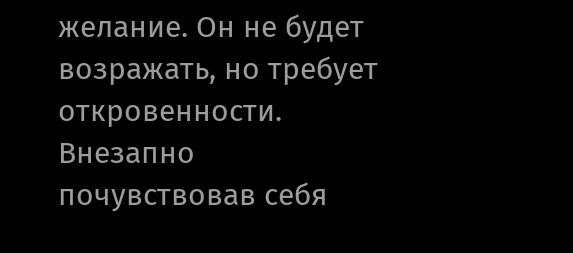желание. Он не будет возражать, но требует откровенности.
Внезапно почувствовав себя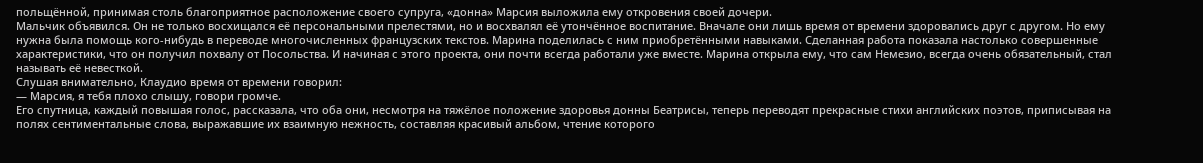польщённой, принимая столь благоприятное расположение своего супруга, «донна» Марсия выложила ему откровения своей дочери.
Мальчик объявился. Он не только восхищался её персональными прелестями, но и восхвалял её утончённое воспитание. Вначале они лишь время от времени здоровались друг с другом. Но ему нужна была помощь кого-нибудь в переводе многочисленных французских текстов. Марина поделилась с ним приобретёнными навыками. Сделанная работа показала настолько совершенные характеристики, что он получил похвалу от Посольства. И начиная с этого проекта, они почти всегда работали уже вместе. Марина открыла ему, что сам Немезио, всегда очень обязательный, стал называть её невесткой.
Слушая внимательно, Клаудио время от времени говорил:
— Марсия, я тебя плохо слышу, говори громче.
Его спутница, каждый повышая голос, рассказала, что оба они, несмотря на тяжёлое положение здоровья донны Беатрисы, теперь переводят прекрасные стихи английских поэтов, приписывая на полях сентиментальные слова, выражавшие их взаимную нежность, составляя красивый альбом, чтение которого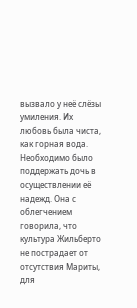вызвало у неё слёзы умиления. Их любовь была чиста, как горная вода. Необходимо было поддержать дочь в осуществлении её надежд. Она с облегчением говорила, что культура Жильберто не пострадает от отсутствия Мариты, для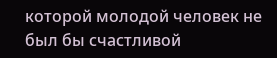которой молодой человек не был бы счастливой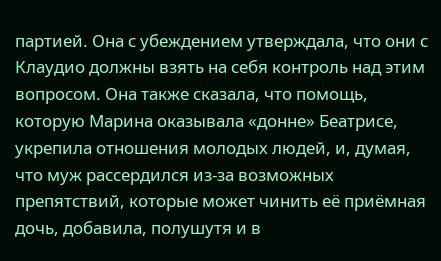партией. Она с убеждением утверждала, что они с Клаудио должны взять на себя контроль над этим вопросом. Она также сказала, что помощь, которую Марина оказывала «донне» Беатрисе, укрепила отношения молодых людей, и, думая, что муж рассердился из-за возможных препятствий, которые может чинить её приёмная дочь, добавила, полушутя и в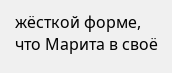жёсткой форме, что Марита в своё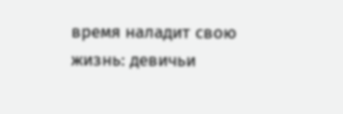время наладит свою жизнь: девичьи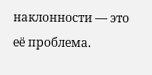наклонности — это её проблема.